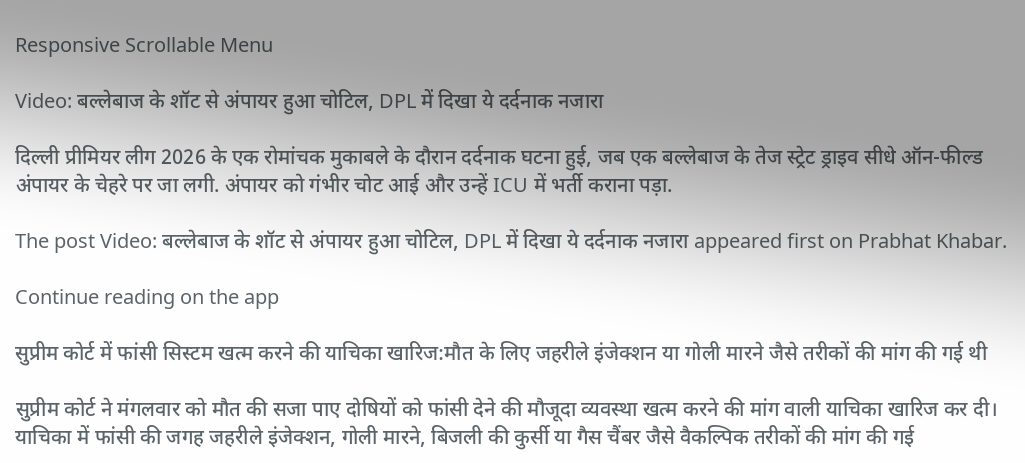Responsive Scrollable Menu

Video: बल्लेबाज के शॉट से अंपायर हुआ चोटिल, DPL में दिखा ये दर्दनाक नजारा

दिल्ली प्रीमियर लीग 2026 के एक रोमांचक मुकाबले के दौरान दर्दनाक घटना हुई, जब एक बल्लेबाज के तेज स्ट्रेट ड्राइव सीधे ऑन-फील्ड अंपायर के चेहरे पर जा लगी. अंपायर को गंभीर चोट आई और उन्हें ICU में भर्ती कराना पड़ा.

The post Video: बल्लेबाज के शॉट से अंपायर हुआ चोटिल, DPL में दिखा ये दर्दनाक नजारा appeared first on Prabhat Khabar.

Continue reading on the app

सुप्रीम कोर्ट में फांसी सिस्टम खत्म करने की याचिका खारिज:मौत के लिए जहरीले इंजेक्शन या गोली मारने जैसे तरीकों की मांग की गई थी

सुप्रीम कोर्ट ने मंगलवार को मौत की सजा पाए दोषियों को फांसी देने की मौजूदा व्यवस्था खत्म करने की मांग वाली याचिका खारिज कर दी। याचिका में फांसी की जगह जहरीले इंजेक्शन, गोली मारने, बिजली की कुर्सी या गैस चैंबर जैसे वैकल्पिक तरीकों की मांग की गई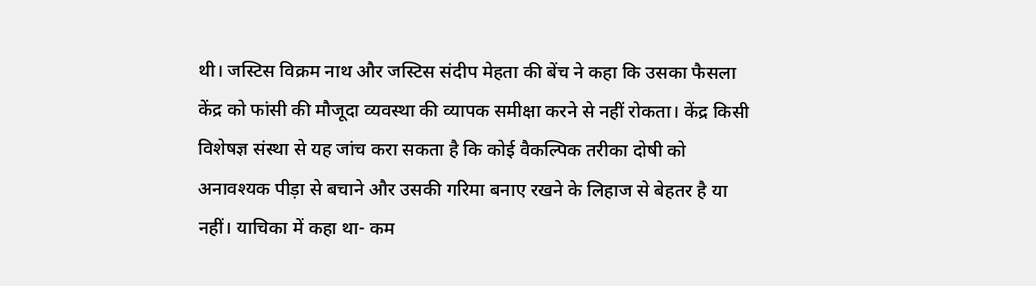थी। जस्टिस विक्रम नाथ और जस्टिस संदीप मेहता की बेंच ने कहा कि उसका फैसला केंद्र को फांसी की मौजूदा व्यवस्था की व्यापक समीक्षा करने से नहीं रोकता। केंद्र किसी विशेषज्ञ संस्था से यह जांच करा सकता है कि कोई वैकल्पिक तरीका दोषी को अनावश्यक पीड़ा से बचाने और उसकी गरिमा बनाए रखने के लिहाज से बेहतर है या नहीं। याचिका में कहा था- कम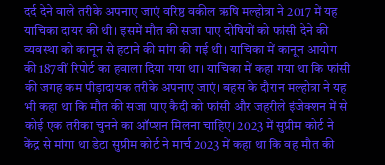दर्द देने वाले तरीके अपनाए जाएं वरिष्ठ वकील ऋषि मल्होत्रा ने 2017 में यह याचिका दायर की थी। इसमें मौत की सजा पाए दोषियों को फांसी देने की व्यवस्था को कानून से हटाने की मांग की गई थी। याचिका में कानून आयोग की 187वीं रिपोर्ट का हवाला दिया गया था। याचिका में कहा गया था कि फांसी की जगह कम पीड़ादायक तरीके अपनाए जाएं। बहस के दौरान मल्होत्रा ने यह भी कहा था कि मौत की सजा पाए कैदी को फांसी और जहरीले इंजेक्शन में से कोई एक तरीका चुनने का ऑप्शन मिलना चाहिए। 2023 में सुप्रीम कोर्ट ने केंद्र से मांगा था डेटा सुप्रीम कोर्ट ने मार्च 2023 में कहा था कि वह मौत की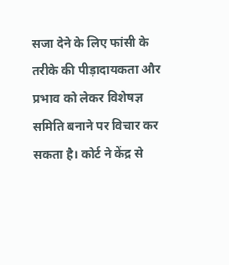सजा देने के लिए फांसी के तरीके की पीड़ादायकता और प्रभाव को लेकर विशेषज्ञ समिति बनाने पर विचार कर सकता है। कोर्ट ने केंद्र से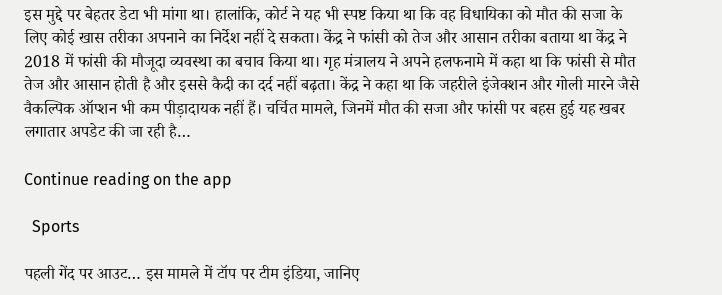इस मुद्दे पर बेहतर डेटा भी मांगा था। हालांकि, कोर्ट ने यह भी स्पष्ट किया था कि वह विधायिका को मौत की सजा के लिए कोई खास तरीका अपनाने का निर्देश नहीं दे सकता। केंद्र ने फांसी को तेज और आसान तरीका बताया था केंद्र ने 2018 में फांसी की मौजूदा व्यवस्था का बचाव किया था। गृह मंत्रालय ने अपने हलफनामे में कहा था कि फांसी से मौत तेज और आसान होती है और इससे कैदी का दर्द नहीं बढ़ता। केंद्र ने कहा था कि जहरीले इंजेक्शन और गोली मारने जैसे वैकल्पिक ऑप्शन भी कम पीड़ादायक नहीं हैं। चर्चित मामले, जिनमें मौत की सजा और फांसी पर बहस हुई यह खबर लगातार अपडेट की जा रही है…

Continue reading on the app

  Sports

पहली गेंद पर आउट… इस मामले में टॉप पर टीम इंडिया, जानिए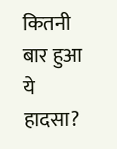कितनी बार हुआ ये हादसा?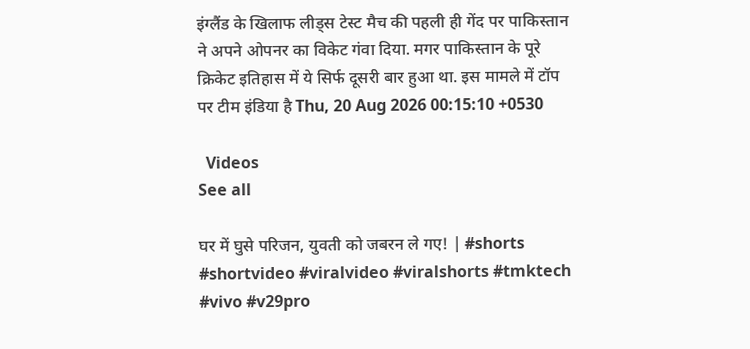इंग्लैंड के खिलाफ लीड्स टेस्ट मैच की पहली ही गेंद पर पाकिस्तान ने अपने ओपनर का विकेट गंवा दिया. मगर पाकिस्तान के पूरे क्रिकेट इतिहास में ये सिर्फ दूसरी बार हुआ था. इस मामले में टॉप पर टीम इंडिया है Thu, 20 Aug 2026 00:15:10 +0530

  Videos
See all

घर में घुसे परिजन, युवती को जबरन ले गए! | #shorts #shortvideo #viralvideo #viralshorts #tmktech #vivo #v29pro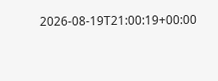2026-08-19T21:00:19+00:00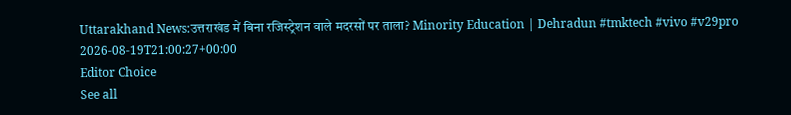Uttarakhand News:उत्तराखंड में बिना रजिस्ट्रेशन वाले मदरसों पर ताला? Minority Education | Dehradun #tmktech #vivo #v29pro
2026-08-19T21:00:27+00:00
Editor Choice
See all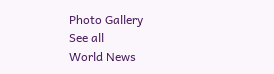Photo Gallery
See all
World News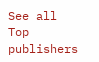See all
Top publishers